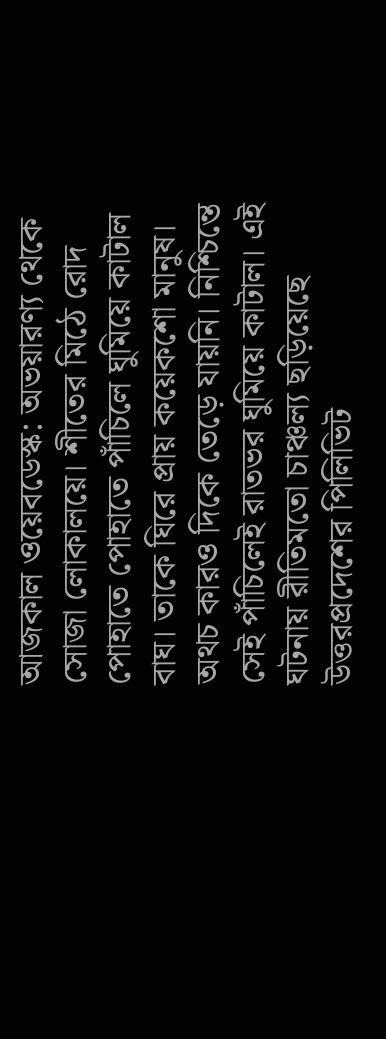আজকাল ওয়েবডেস্ক: অভয়ারণ্য থেকে সোজা লোকালয়ে। শীতের মিঠে রোদ পোহাতে পোহাতে পাঁচিলে ঘুমিয়ে কাটাল বাঘ। তাকে ঘিরে প্রায় কয়েকশো মানুষ। অথচ কারও দিকে তেড়ে যায়নি। নিশ্চিন্তে সেই পাঁচিলেই রাতভর ঘুমিয়ে কাটাল। এই ঘটনায় রীতিমতো চাঞ্চল্য ছড়িয়েছে উত্তরপ্রদেশের পিলিভিট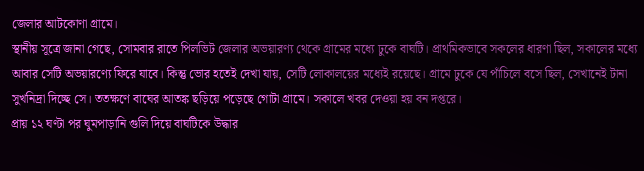জেলার আটকোণা গ্রামে।
স্থানীয় সূত্রে জানা গেছে, সোমবার রাতে পিলভিট জেলার অভয়ারণ্য থেকে গ্রামের মধ্যে ঢুকে বাঘটি। প্রাথমিকভাবে সকলের ধারণা ছিল, সকালের মধ্যে আবার সেটি অভয়ারণ্যে ফিরে যাবে। কিন্তু ভোর হতেই দেখা যায়, সেটি লোকালয়ের মধ্যেই রয়েছে। গ্রামে ঢুকে যে পাঁচিলে বসে ছিল, সেখানেই টানা সুখনিদ্রা দিচ্ছে সে। ততক্ষণে বাঘের আতঙ্ক ছড়িয়ে পড়েছে গোটা গ্রামে। সকালে খবর দেওয়া হয় বন দপ্তরে।
প্রায় ১২ ঘণ্টা পর ঘুমপাড়ানি গুলি দিয়ে বাঘটিকে উদ্ধার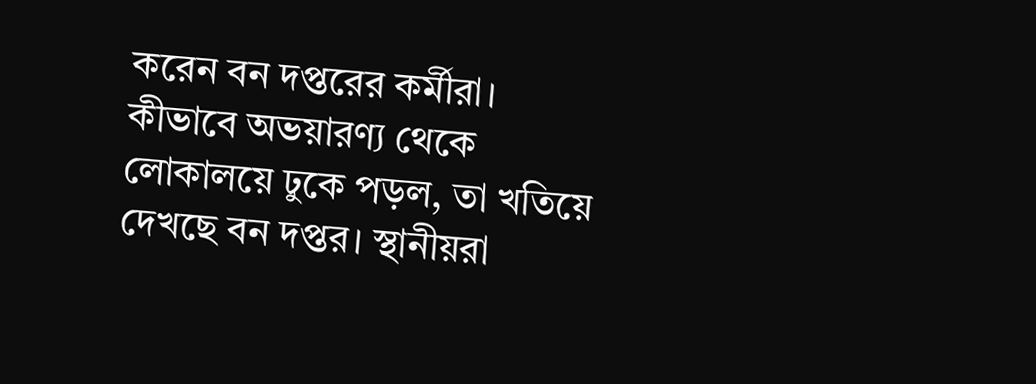করেন বন দপ্তরের কর্মীরা।
কীভাবে অভয়ারণ্য থেকে লোকালয়ে ঢুকে পড়ল, তা খতিয়ে দেখছে বন দপ্তর। স্থানীয়রা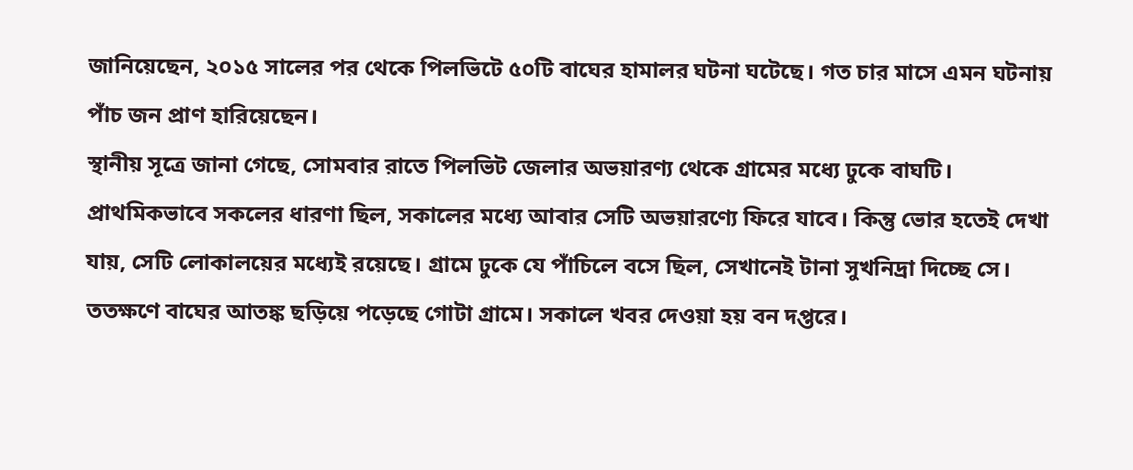জানিয়েছেন, ২০১৫ সালের পর থেকে পিলভিটে ৫০টি বাঘের হামালর ঘটনা ঘটেছে। গত চার মাসে এমন ঘটনায় পাঁচ জন প্রাণ হারিয়েছেন।
স্থানীয় সূত্রে জানা গেছে, সোমবার রাতে পিলভিট জেলার অভয়ারণ্য থেকে গ্রামের মধ্যে ঢুকে বাঘটি। প্রাথমিকভাবে সকলের ধারণা ছিল, সকালের মধ্যে আবার সেটি অভয়ারণ্যে ফিরে যাবে। কিন্তু ভোর হতেই দেখা যায়, সেটি লোকালয়ের মধ্যেই রয়েছে। গ্রামে ঢুকে যে পাঁচিলে বসে ছিল, সেখানেই টানা সুখনিদ্রা দিচ্ছে সে। ততক্ষণে বাঘের আতঙ্ক ছড়িয়ে পড়েছে গোটা গ্রামে। সকালে খবর দেওয়া হয় বন দপ্তরে।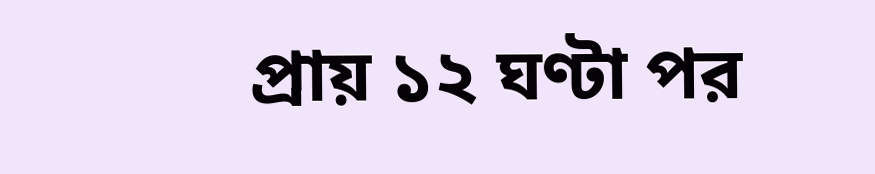প্রায় ১২ ঘণ্টা পর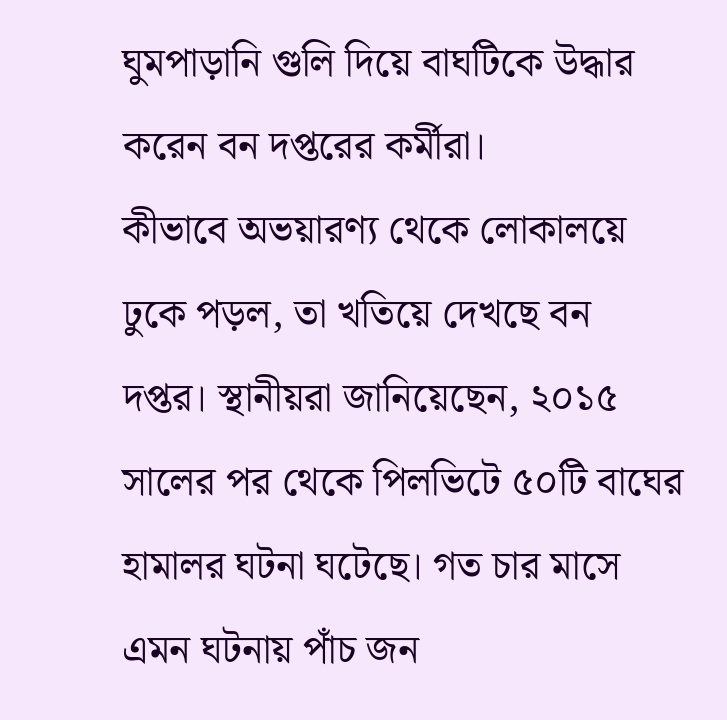ঘুমপাড়ানি গুলি দিয়ে বাঘটিকে উদ্ধার করেন বন দপ্তরের কর্মীরা।
কীভাবে অভয়ারণ্য থেকে লোকালয়ে ঢুকে পড়ল, তা খতিয়ে দেখছে বন দপ্তর। স্থানীয়রা জানিয়েছেন, ২০১৫ সালের পর থেকে পিলভিটে ৫০টি বাঘের হামালর ঘটনা ঘটেছে। গত চার মাসে এমন ঘটনায় পাঁচ জন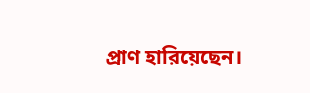প্রাণ হারিয়েছেন।